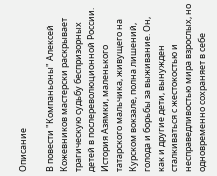Описание

В повести "Компаньоны" Алексей Кожевников мастерски раскрывает трагическую судьбу беспризорных детей в послереволюционной России. История Азямки, маленького татарского мальчика, живущего на Курском вокзале, полна лишений, голода и борьбы за выживание. Он, как и другие дети, вынужден сталкиваться с жестокостью и несправедливостью мира взрослых, но одновременно сохраняет в себе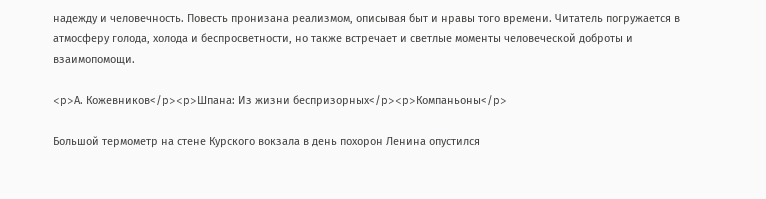надежду и человечность. Повесть пронизана реализмом, описывая быт и нравы того времени. Читатель погружается в атмосферу голода, холода и беспросветности, но также встречает и светлые моменты человеческой доброты и взаимопомощи.

<p>А. Кожевников</p><p>Шпана: Из жизни беспризорных</p><p>Компаньоны</p>

Большой термометр на стене Курского вокзала в день похорон Ленина опустился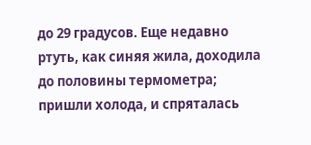до 29 градусов. Еще недавно ртуть, как синяя жила, доходила до половины термометра; пришли холода, и спряталась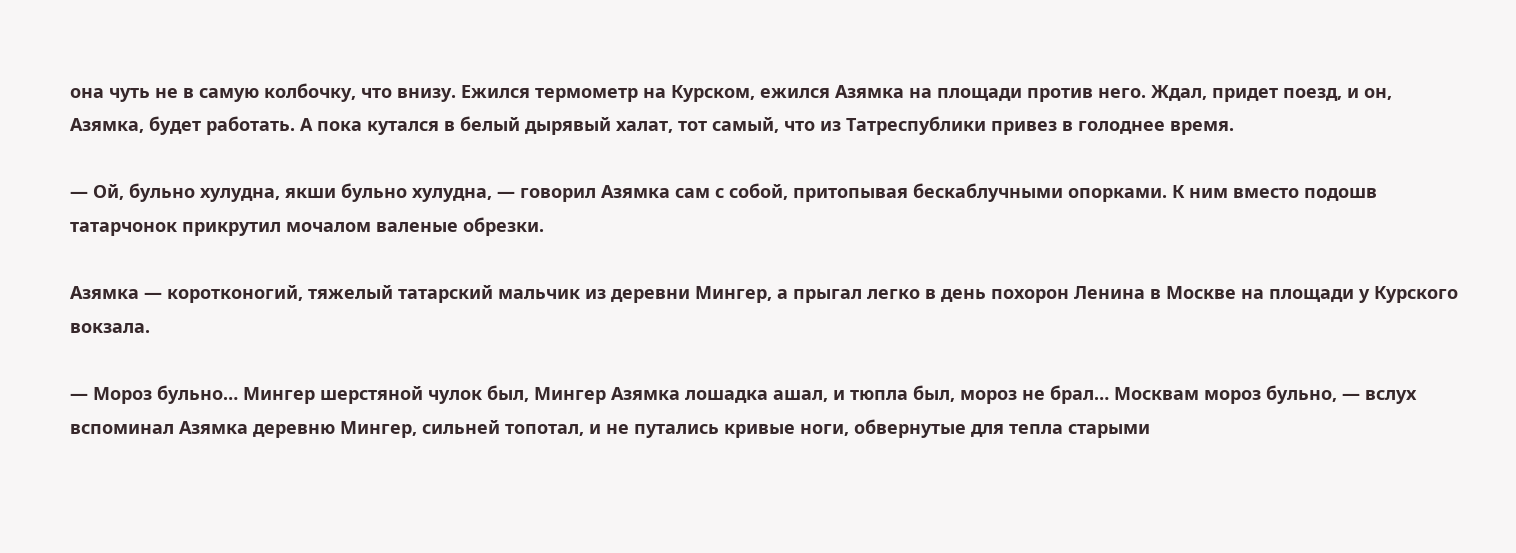она чуть не в самую колбочку, что внизу. Ежился термометр на Курском, ежился Азямка на площади против него. Ждал, придет поезд, и он, Азямка, будет работать. А пока кутался в белый дырявый халат, тот самый, что из Татреспублики привез в голоднее время.

— Ой, бульно хулудна, якши бульно хулудна, — говорил Азямка сам с собой, притопывая бескаблучными опорками. К ним вместо подошв татарчонок прикрутил мочалом валеные обрезки.

Азямка — коротконогий, тяжелый татарский мальчик из деревни Мингер, а прыгал легко в день похорон Ленина в Москве на площади у Курского вокзала.

— Мороз бульно… Мингер шерстяной чулок был, Мингер Азямка лошадка ашал, и тюпла был, мороз не брал… Москвам мороз бульно, — вслух вспоминал Азямка деревню Мингер, сильней топотал, и не путались кривые ноги, обвернутые для тепла старыми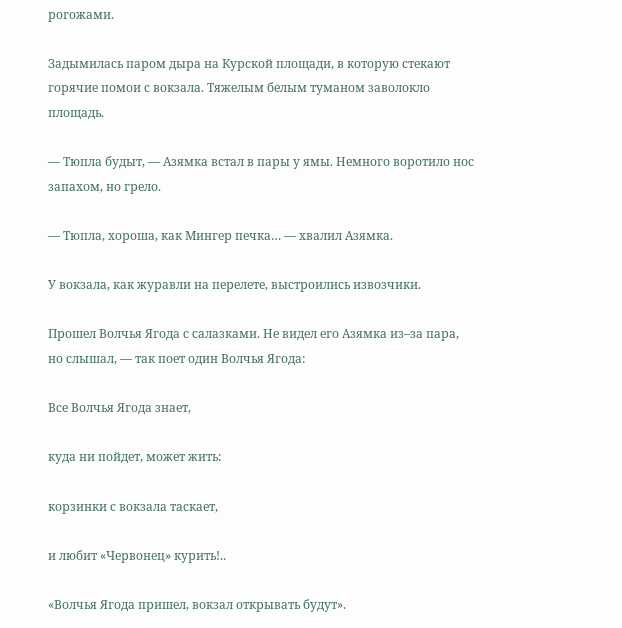рогожами.

Задымилась паром дыра на Курской площади, в которую стекают горячие помои с вокзала. Тяжелым белым туманом заволокло площадь.

— Тюпла будыт, — Азямка встал в пары у ямы. Немного воротило нос запахом, но грело.

— Тюпла, хороша, как Мингер печка… — хвалил Азямка.

У вокзала, как журавли на перелете, выстроились извозчики.

Прошел Волчья Ягода с салазками. Не видел его Азямка из–за пара, но слышал, — так поет один Волчья Ягода:

Все Волчья Ягода знает,

куда ни пойдет, может жить:

корзинки с вокзала таскает,

и любит «Червонец» курить!..

«Волчья Ягода пришел, вокзал открывать будут».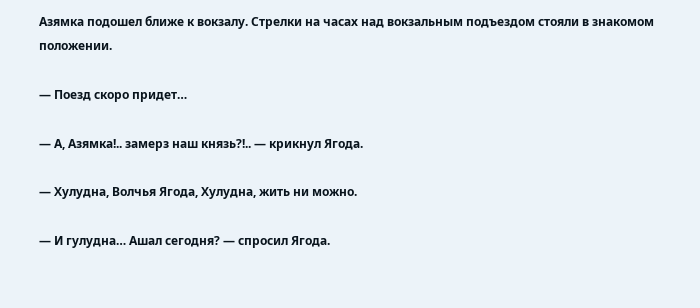Азямка подошел ближе к вокзалу. Стрелки на часах над вокзальным подъездом стояли в знакомом положении.

— Поезд скоро придет…

— А, Азямка!.. замерз наш князь?!.. — крикнул Ягода.

— Хулудна, Волчья Ягода, Хулудна, жить ни можно.

— И гулудна… Ашал сегодня? — спросил Ягода.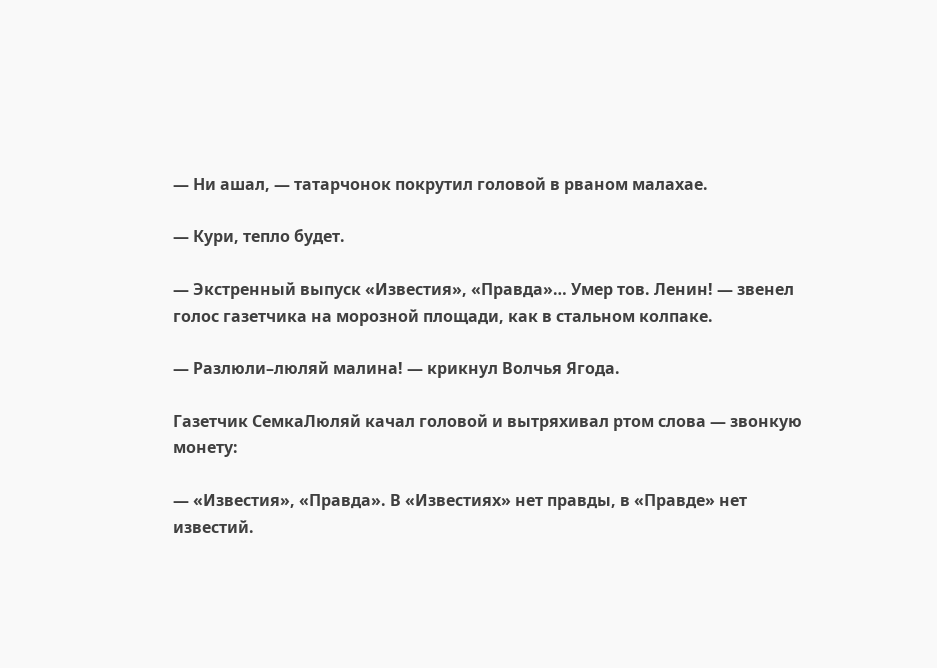— Ни ашал, — татарчонок покрутил головой в рваном малахае.

— Кури, тепло будет.

— Экстренный выпуск «Известия», «Правда»… Умер тов. Ленин! — звенел голос газетчика на морозной площади, как в стальном колпаке.

— Разлюли–люляй малина! — крикнул Волчья Ягода.

Газетчик СемкаЛюляй качал головой и вытряхивал ртом слова — звонкую монету:

— «Известия», «Правда». В «Известиях» нет правды, в «Правде» нет известий.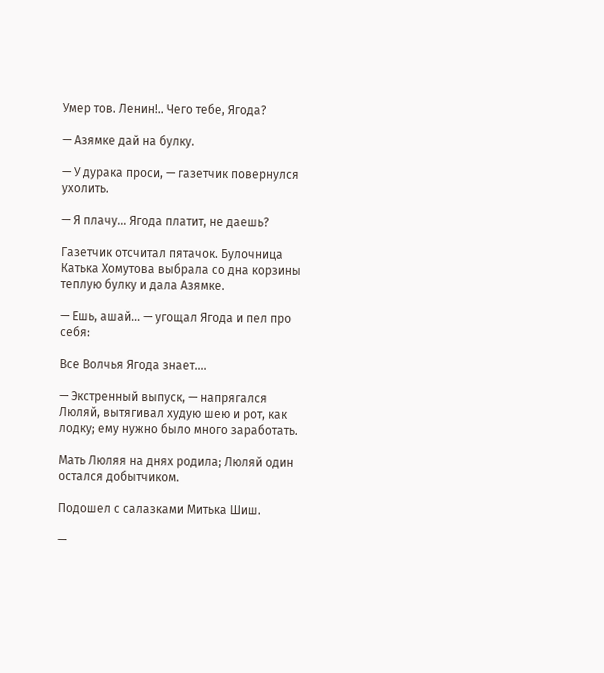Умер тов. Ленин!.. Чего тебе, Ягода?

— Азямке дай на булку.

— У дурака проси, — газетчик повернулся ухолить.

— Я плачу… Ягода платит, не даешь?

Газетчик отсчитал пятачок. Булочница Катька Хомутова выбрала со дна корзины теплую булку и дала Азямке.

— Ешь, ашай… — угощал Ягода и пел про себя:

Все Волчья Ягода знает….

— Экстренный выпуск, — напрягался Люляй, вытягивал худую шею и рот, как лодку; ему нужно было много заработать.

Мать Люляя на днях родила; Люляй один остался добытчиком.

Подошел с салазками Митька Шиш.

—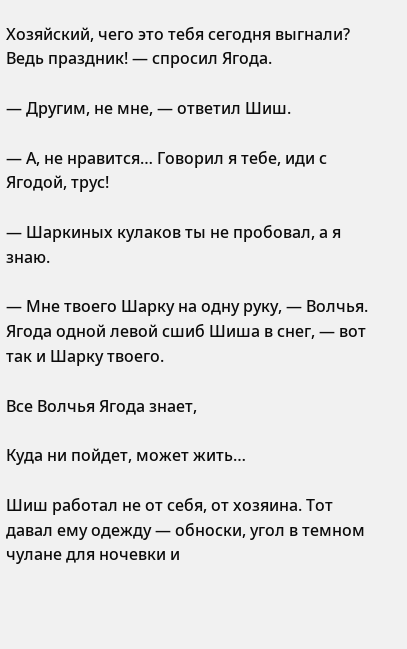Хозяйский, чего это тебя сегодня выгнали? Ведь праздник! — спросил Ягода.

— Другим, не мне, — ответил Шиш.

— А, не нравится… Говорил я тебе, иди с Ягодой, трус!

— Шаркиных кулаков ты не пробовал, а я знаю.

— Мне твоего Шарку на одну руку, — Волчья. Ягода одной левой сшиб Шиша в снег, — вот так и Шарку твоего.

Все Волчья Ягода знает,

Куда ни пойдет, может жить…

Шиш работал не от себя, от хозяина. Тот давал ему одежду — обноски, угол в темном чулане для ночевки и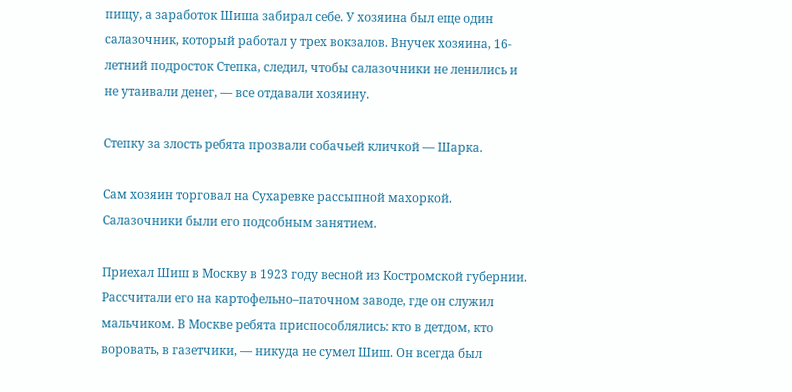пищу, а заработок Шиша забирал себе. У хозяина был еще один салазочник, который работал у трех вокзалов. Внучек хозяина, 16-летний подросток Степка, следил, чтобы салазочники не ленились и не утаивали денег, — все отдавали хозяину.

Степку за злость ребята прозвали собачьей кличкой — Шарка.

Сам хозяин торговал на Сухаревке рассыпной махоркой. Салазочники были его подсобным занятием.

Приехал Шиш в Москву в 1923 году весной из Костромской губернии. Рассчитали его на картофельно–паточном заводе, где он служил мальчиком. В Москве ребята приспособлялись: кто в детдом, кто воровать, в газетчики, — никуда не сумел Шиш. Он всегда был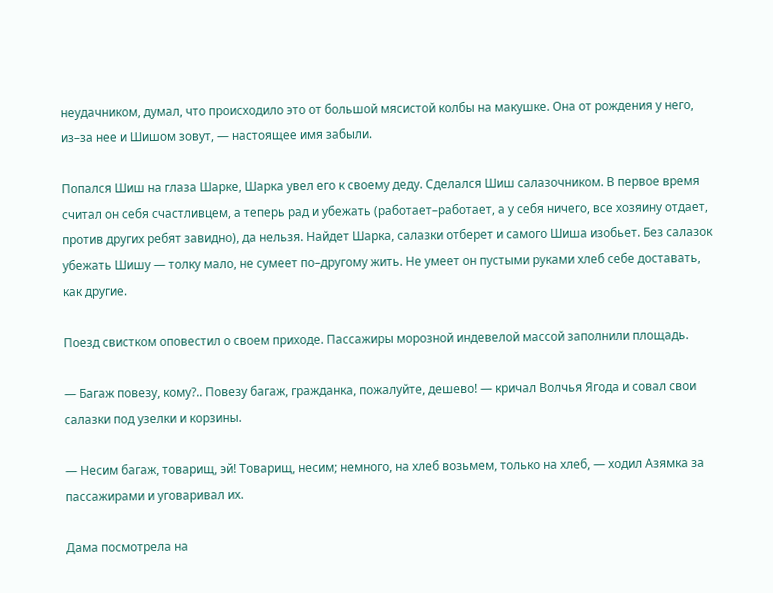неудачником, думал, что происходило это от большой мясистой колбы на макушке. Она от рождения у него, из–за нее и Шишом зовут, — настоящее имя забыли.

Попался Шиш на глаза Шарке, Шарка увел его к своему деду. Сделался Шиш салазочником. В первое время считал он себя счастливцем, а теперь рад и убежать (работает–работает, а у себя ничего, все хозяину отдает, против других ребят завидно), да нельзя. Найдет Шарка, салазки отберет и самого Шиша изобьет. Без салазок убежать Шишу — толку мало, не сумеет по–другому жить. Не умеет он пустыми руками хлеб себе доставать, как другие.

Поезд свистком оповестил о своем приходе. Пассажиры морозной индевелой массой заполнили площадь.

— Багаж повезу, кому?.. Повезу багаж, гражданка, пожалуйте, дешево! — кричал Волчья Ягода и совал свои салазки под узелки и корзины.

— Несим багаж, товарищ, эй! Товарищ, несим; немного, на хлеб возьмем, только на хлеб, — ходил Азямка за пассажирами и уговаривал их.

Дама посмотрела на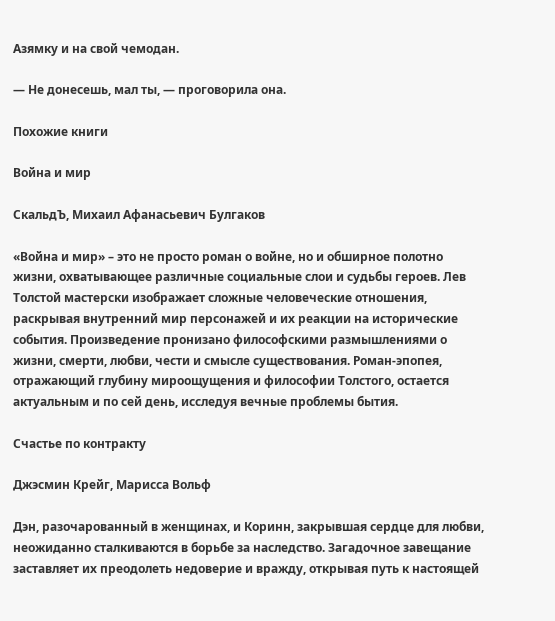Азямку и на свой чемодан.

— Не донесешь, мал ты, — проговорила она.

Похожие книги

Война и мир

СкальдЪ, Михаил Афанасьевич Булгаков

«Война и мир» – это не просто роман о войне, но и обширное полотно жизни, охватывающее различные социальные слои и судьбы героев. Лев Толстой мастерски изображает сложные человеческие отношения, раскрывая внутренний мир персонажей и их реакции на исторические события. Произведение пронизано философскими размышлениями о жизни, смерти, любви, чести и смысле существования. Роман-эпопея, отражающий глубину мироощущения и философии Толстого, остается актуальным и по сей день, исследуя вечные проблемы бытия.

Счастье по контракту

Джэсмин Крейг, Марисса Вольф

Дэн, разочарованный в женщинах, и Коринн, закрывшая сердце для любви, неожиданно сталкиваются в борьбе за наследство. Загадочное завещание заставляет их преодолеть недоверие и вражду, открывая путь к настоящей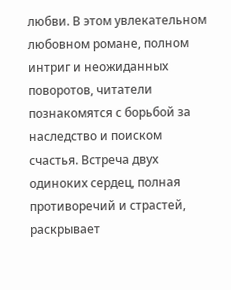любви. В этом увлекательном любовном романе, полном интриг и неожиданных поворотов, читатели познакомятся с борьбой за наследство и поиском счастья. Встреча двух одиноких сердец, полная противоречий и страстей, раскрывает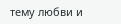тему любви и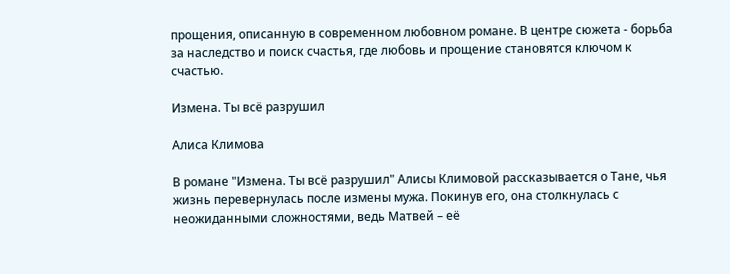прощения, описанную в современном любовном романе. В центре сюжета - борьба за наследство и поиск счастья, где любовь и прощение становятся ключом к счастью.

Измена. Ты всё разрушил

Алиса Климова

В романе "Измена. Ты всё разрушил" Алисы Климовой рассказывается о Тане, чья жизнь перевернулась после измены мужа. Покинув его, она столкнулась с неожиданными сложностями, ведь Матвей – её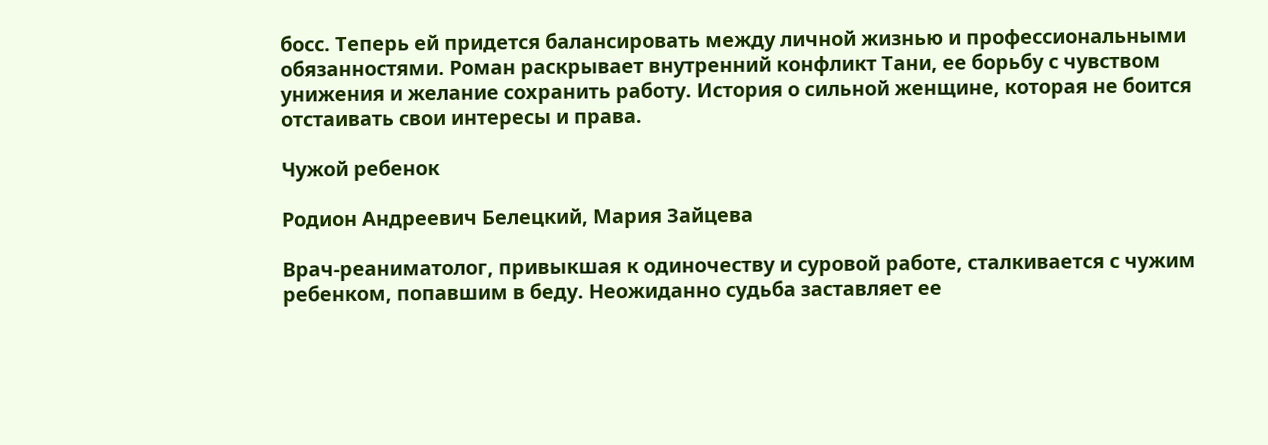босс. Теперь ей придется балансировать между личной жизнью и профессиональными обязанностями. Роман раскрывает внутренний конфликт Тани, ее борьбу с чувством унижения и желание сохранить работу. История о сильной женщине, которая не боится отстаивать свои интересы и права.

Чужой ребенок

Родион Андреевич Белецкий, Мария Зайцева

Врач-реаниматолог, привыкшая к одиночеству и суровой работе, сталкивается с чужим ребенком, попавшим в беду. Неожиданно судьба заставляет ее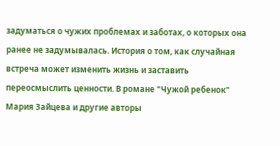задуматься о чужих проблемах и заботах, о которых она ранее не задумывалась. История о том, как случайная встреча может изменить жизнь и заставить переосмыслить ценности. В романе "Чужой ребенок" Мария Зайцева и другие авторы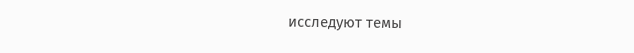исследуют темы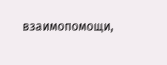взаимопомощи,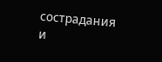сострадания и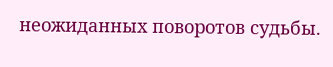неожиданных поворотов судьбы.